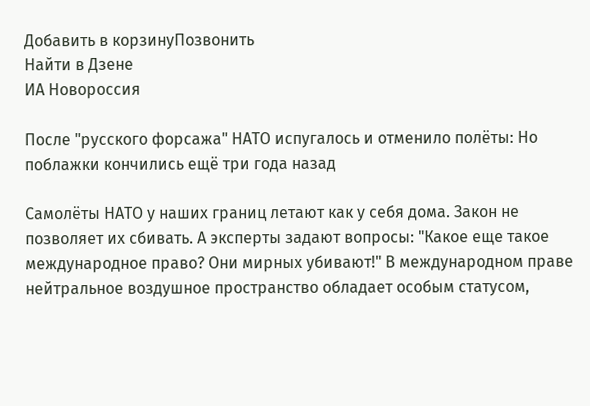Добавить в корзинуПозвонить
Найти в Дзене
ИА Новороссия

После "русского форсажа" НАТО испугалось и отменило полёты: Но поблажки кончились ещё три года назад

Самолёты НАТО у наших границ летают как у себя дома. Закон не позволяет их сбивать. А эксперты задают вопросы: "Какое еще такое международное право? Они мирных убивают!" В международном праве нейтральное воздушное пространство обладает особым статусом,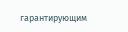гарантирующим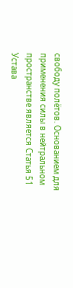свободу полётов. Основанием для применения силы в нейтральном пространстве является Статья 51 Устава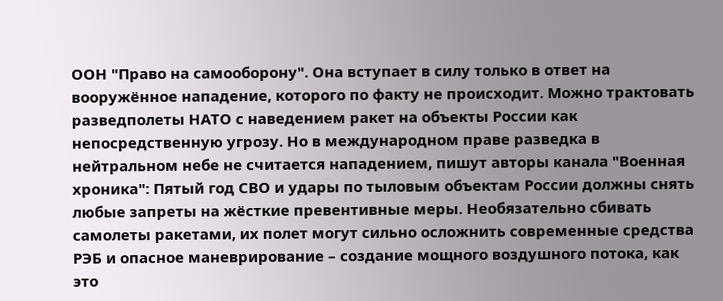ООН "Право на самооборону". Она вступает в силу только в ответ на вооружённое нападение, которого по факту не происходит. Можно трактовать разведполеты НАТО с наведением ракет на объекты России как непосредственную угрозу. Но в международном праве разведка в нейтральном небе не считается нападением, пишут авторы канала "Военная хроника": Пятый год СВО и удары по тыловым объектам России должны снять любые запреты на жёсткие превентивные меры. Необязательно сбивать самолеты ракетами, их полет могут сильно осложнить современные средства РЭБ и опасное маневрирование – создание мощного воздушного потока, как это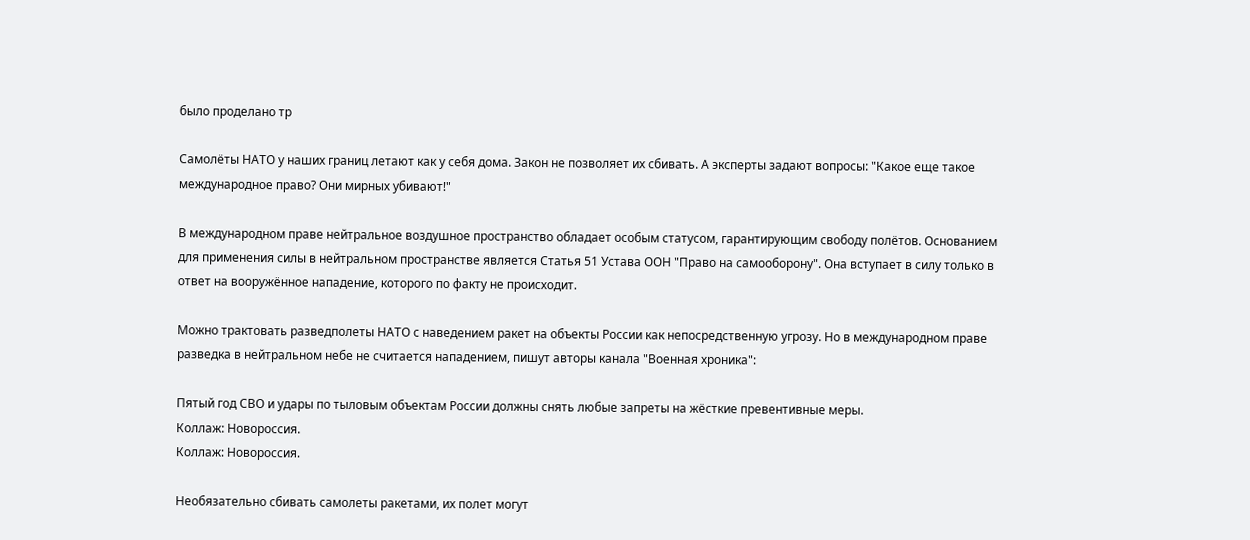было проделано тр

Самолёты НАТО у наших границ летают как у себя дома. Закон не позволяет их сбивать. А эксперты задают вопросы: "Какое еще такое международное право? Они мирных убивают!"

В международном праве нейтральное воздушное пространство обладает особым статусом, гарантирующим свободу полётов. Основанием для применения силы в нейтральном пространстве является Статья 51 Устава ООН "Право на самооборону". Она вступает в силу только в ответ на вооружённое нападение, которого по факту не происходит.

Можно трактовать разведполеты НАТО с наведением ракет на объекты России как непосредственную угрозу. Но в международном праве разведка в нейтральном небе не считается нападением, пишут авторы канала "Военная хроника":

Пятый год СВО и удары по тыловым объектам России должны снять любые запреты на жёсткие превентивные меры.
Коллаж: Новороссия.
Коллаж: Новороссия.

Необязательно сбивать самолеты ракетами, их полет могут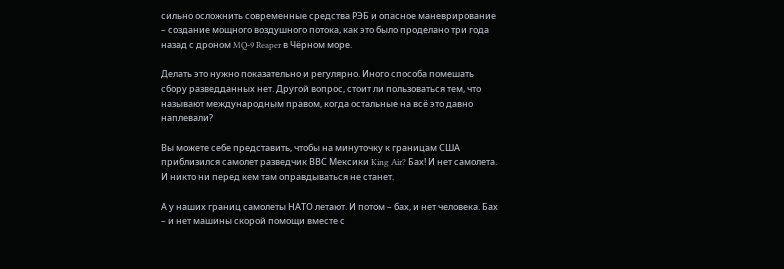сильно осложнить современные средства РЭБ и опасное маневрирование – создание мощного воздушного потока, как это было проделано три года назад с дроном MQ-9 Reaper в Чёрном море.

Делать это нужно показательно и регулярно. Иного способа помешать сбору разведданных нет. Другой вопрос, стоит ли пользоваться тем, что называют международным правом, когда остальные на всё это давно наплевали?

Вы можете себе представить, чтобы на минуточку к границам США приблизился самолет разведчик ВВС Мексики King Air? Бах! И нет самолета. И никто ни перед кем там оправдываться не станет.

А у наших границ самолеты НАТО летают. И потом – бах, и нет человека. Бах – и нет машины скорой помощи вместе с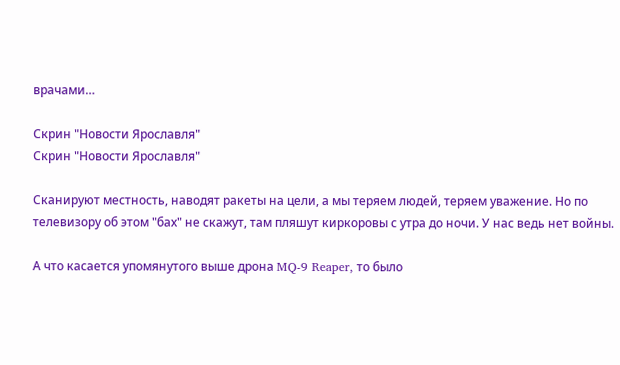врачами…

Скрин "Новости Ярославля"
Скрин "Новости Ярославля"

Сканируют местность, наводят ракеты на цели, а мы теряем людей, теряем уважение. Но по телевизору об этом "бах" не скажут, там пляшут киркоровы с утра до ночи. У нас ведь нет войны.

А что касается упомянутого выше дрона MQ-9 Reaper, то было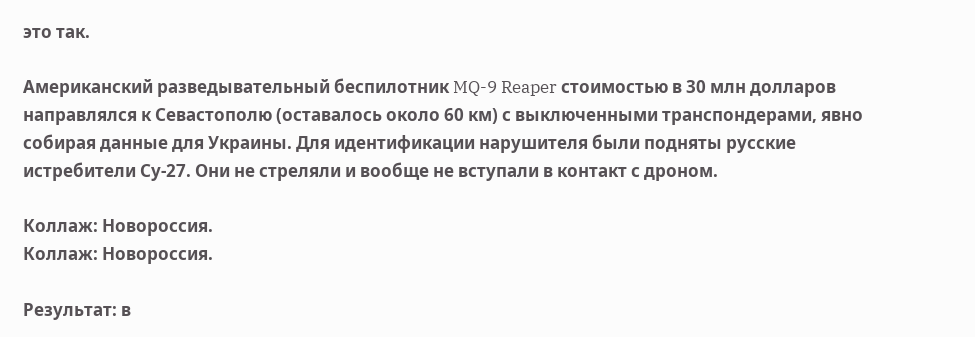это так.

Американский разведывательный беспилотник MQ-9 Reaper стоимостью в 30 млн долларов направлялся к Севастополю (оставалось около 60 км) с выключенными транспондерами, явно собирая данные для Украины. Для идентификации нарушителя были подняты русские истребители Су-27. Они не стреляли и вообще не вступали в контакт с дроном.

Коллаж: Новороссия.
Коллаж: Новороссия.

Результат: в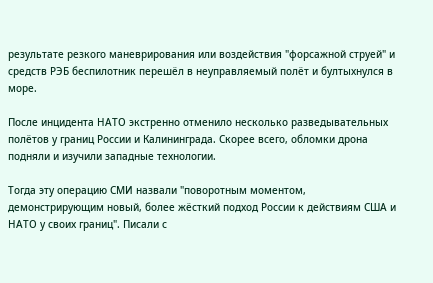результате резкого маневрирования или воздействия "форсажной струей" и средств РЭБ беспилотник перешёл в неуправляемый полёт и бултыхнулся в море.

После инцидента НАТО экстренно отменило несколько разведывательных полётов у границ России и Калининграда. Скорее всего, обломки дрона подняли и изучили западные технологии.

Тогда эту операцию СМИ назвали "поворотным моментом, демонстрирующим новый, более жёсткий подход России к действиям США и НАТО у своих границ". Писали с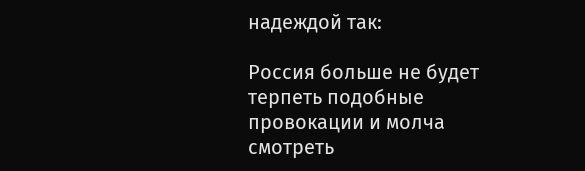надеждой так:

Россия больше не будет терпеть подобные провокации и молча смотреть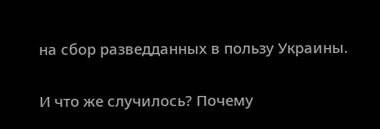на сбор разведданных в пользу Украины.

И что же случилось? Почему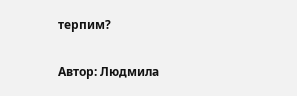терпим?

Автор: Людмила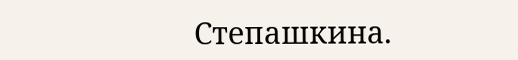Степашкина.